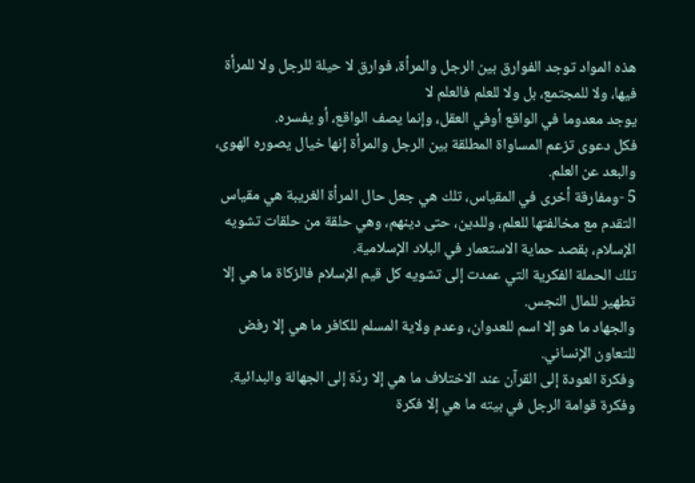هذه المواد توجد الفوارق بين الرجل والمرأة، فوارق لا حيلة للرجل ولا للمرأة فيها، ولا للمجتمع، بل ولا للعلم فالعلم لا
يوجد معدوما في الواقع أوفي العقل، وإنما يصف الواقع، أو يفسره.
فكل دعوى تزعم المساواة المطلقة بين الرجل والمرأة إنها خيال يصوره الهوى، والبعد عن العلم.
5 -ومفارقة أخرى في المقياس، تلك هي جعل حال المرأة الغريبة هي مقياس التقدم مع مخالفتها للعلم، وللدين، حتى دينهم، وهي حلقة من حلقات تشويه الإسلام، بقصد حماية الاستعمار في البلاد الإسلامية.
تلك الحملة الفكرية التي عمدت إلى تشويه كل قيم الإسلام فالزكاة ما هي إلا تطهير للمال النجس.
والجهاد ما هو إلا اسم للعدوان، وعدم ولاية المسلم للكافر ما هي إلا رفض للتعاون الإنساني.
وفكرة العودة إلى القرآن عند الاختلاف ما هي إلا ردّة إلى الجهالة والبدائية. وفكرة قوامة الرجل في بيته ما هي إلا فكرة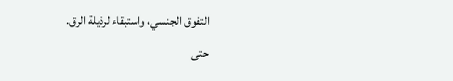التفوق الجنسي، واستبقاء لرذيلة الرق.
حتى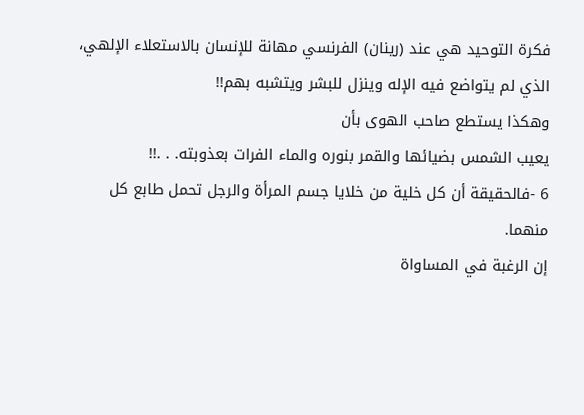فكرة التوحيد هي عند (رينان) الفرنسي مهانة للإنسان بالاستعلاء الإلهي، الذي لم يتواضع فيه الإله وينزل للبشر ويتشبه بهم!!
وهكذا يستطع صاحب الهوى بأن
يعيب الشمس بضيائها والقمر بنوره والماء الفرات بعذوبته. . .!!
6 -فالحقيقة أن كل خلية من خلايا جسم المرأة والرجل تحمل طابع كل منهما.
إن الرغبة في المساواة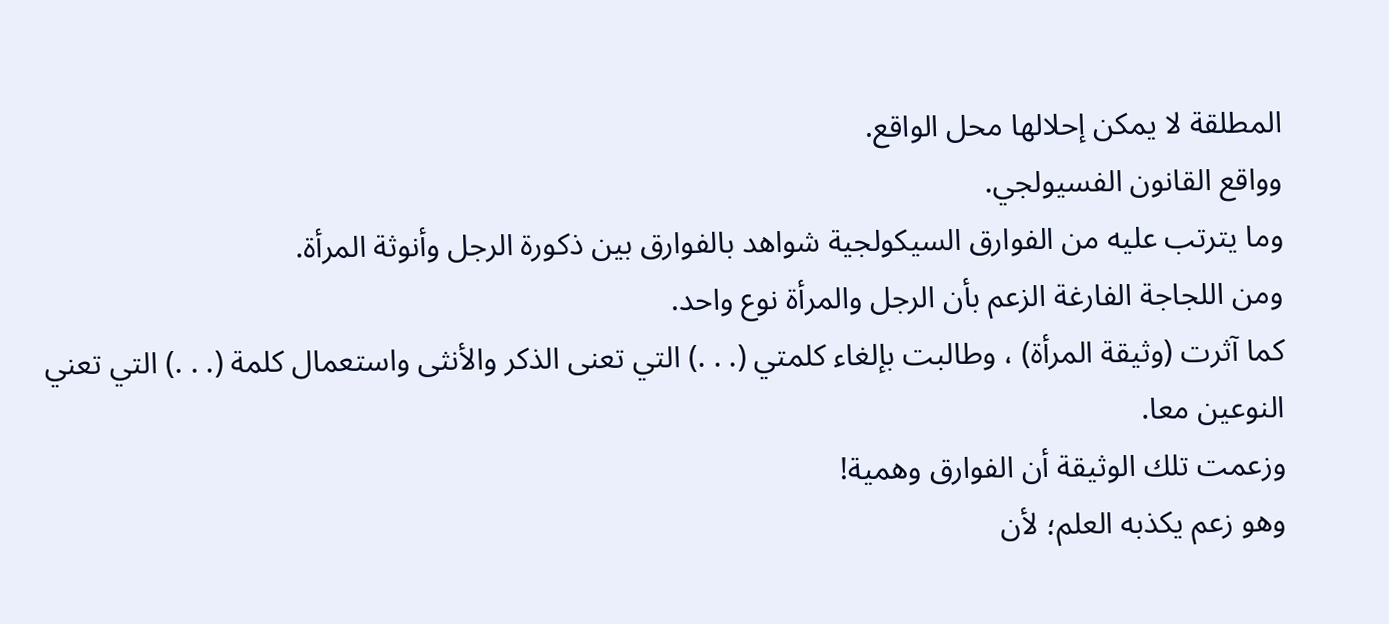المطلقة لا يمكن إحلالها محل الواقع.
وواقع القانون الفسيولجي.
وما يترتب عليه من الفوارق السيكولجية شواهد بالفوارق بين ذكورة الرجل وأنوثة المرأة.
ومن اللجاجة الفارغة الزعم بأن الرجل والمرأة نوع واحد.
كما آثرت (وثيقة المرأة) ، وطالبت بإلغاء كلمتي (. . .) التي تعنى الذكر والأنثى واستعمال كلمة (. . .) التي تعني النوعين معا.
وزعمت تلك الوثيقة أن الفوارق وهمية!
وهو زعم يكذبه العلم؛ لأن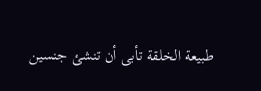طبيعة الخلقة تأبى أن تنشئ جنسين